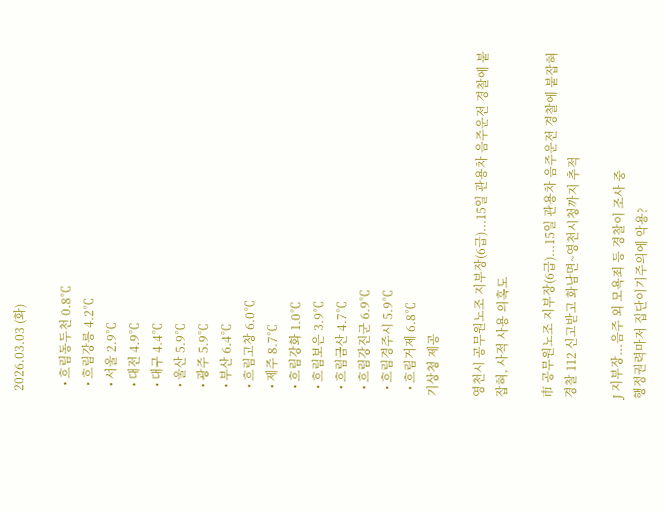2026.03.03 (화)

  • 흐림동두천 0.8℃
  • 흐림강릉 4.2℃
  • 서울 2.9℃
  • 대전 4.9℃
  • 대구 4.4℃
  • 울산 5.9℃
  • 광주 5.9℃
  • 부산 6.4℃
  • 흐림고창 6.0℃
  • 제주 8.7℃
  • 흐림강화 1.0℃
  • 흐림보은 3.9℃
  • 흐림금산 4.7℃
  • 흐림강진군 6.9℃
  • 흐림경주시 5.9℃
  • 흐림거제 6.8℃
기상청 제공

영천시 공무원노조 지부장(6급)...15일 관용차 음주운전 경찰에 붙잡혀, 사적 사용 의혹도

市 공무원노조 지부장(6급)...15일 관용차 음주운전 경찰에 붙잡혀
경찰 112 신고받고 화남면~영천시청까지 추적

J 지부장...음주 외 모욕죄 등 경찰이 조사 중
행정권력마저 집단이기주의에 악용?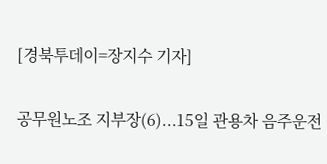[경북투데이=장지수 기자]

공무원노조 지부장(6)...15일 관용차 음주운전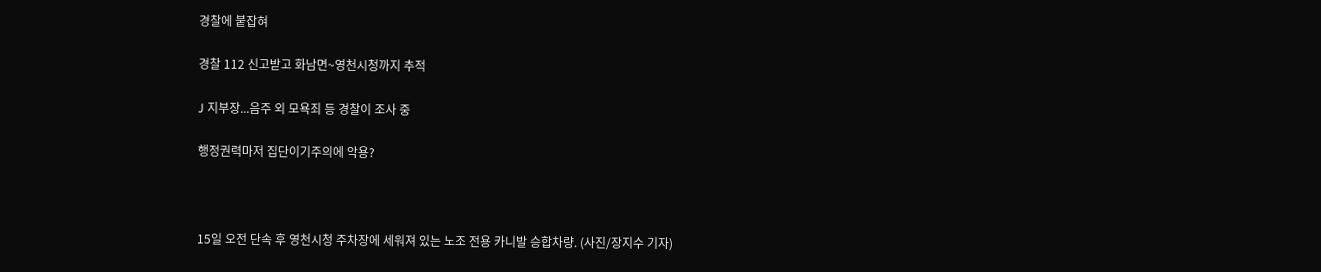경찰에 붙잡혀

경찰 112 신고받고 화남면~영천시청까지 추적

J 지부장...음주 외 모욕죄 등 경찰이 조사 중

행정권력마저 집단이기주의에 악용?



15일 오전 단속 후 영천시청 주차장에 세워져 있는 노조 전용 카니발 승합차량. (사진/장지수 기자)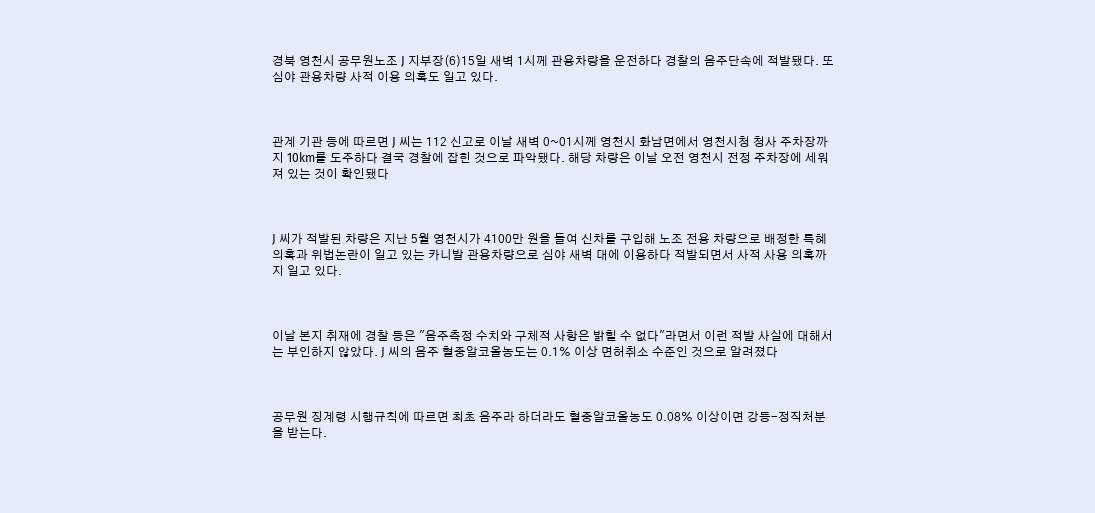경북 영천시 공무원노조 J 지부장(6)15일 새벽 1시께 관용차량을 운전하다 경찰의 음주단속에 적발됐다. 또 심야 관용차량 사적 이용 의혹도 일고 있다.



관계 기관 등에 따르면 J 씨는 112 신고로 이날 새벽 0~01시께 영천시 화남면에서 영천시청 청사 주차장까지 10km를 도주하다 결국 경찰에 잡힌 것으로 파악됐다. 해당 차량은 이날 오전 영천시 전정 주차장에 세워져 있는 것이 확인됐다



J 씨가 적발된 차량은 지난 5월 영천시가 4100만 원을 들여 신차를 구입해 노조 전용 차량으로 배정한 특혜의혹과 위법논란이 일고 있는 카니발 관용차량으로 심야 새벽 대에 이용하다 적발되면서 사적 사용 의혹까지 일고 있다.



이날 본지 취재에 경찰 등은 "음주측정 수치와 구체적 사항은 밝힐 수 없다"라면서 이런 적발 사실에 대해서는 부인하지 않았다. J 씨의 음주 혈중알코올농도는 0.1% 이상 면허취소 수준인 것으로 알려졌다



공무원 징계령 시행규칙에 따르면 최초 음주라 하더라도 혈중알코올농도 0.08% 이상이면 강등-정직처분을 받는다.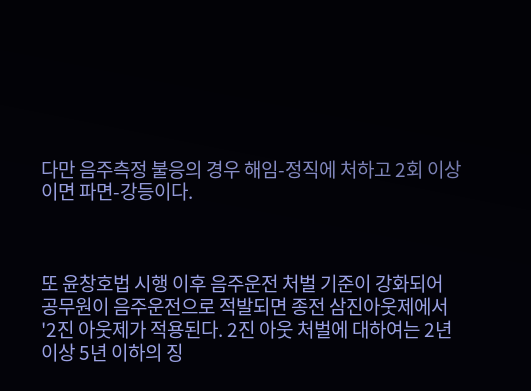다만 음주측정 불응의 경우 해임-정직에 처하고 2회 이상이면 파면-강등이다.



또 윤창호법 시행 이후 음주운전 처벌 기준이 강화되어 공무원이 음주운전으로 적발되면 종전 삼진아웃제에서 '2진 아웃제가 적용된다. 2진 아웃 처벌에 대하여는 2년 이상 5년 이하의 징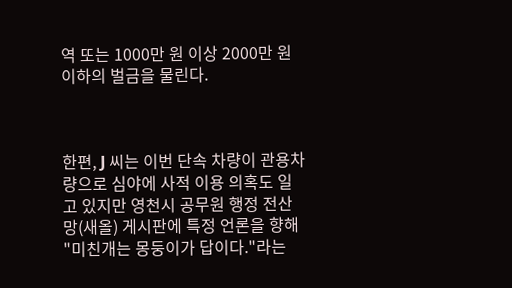역 또는 1000만 원 이상 2000만 원 이하의 벌금을 물린다.



한편, J 씨는 이번 단속 차량이 관용차량으로 심야에 사적 이용 의혹도 일고 있지만 영천시 공무원 행정 전산망(새올) 게시판에 특정 언론을 향해 "미친개는 몽둥이가 답이다."라는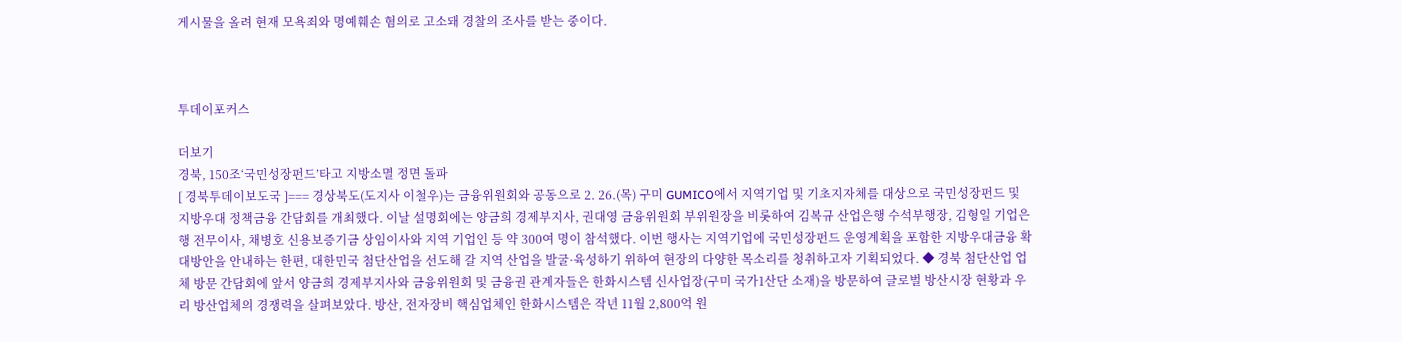게시물을 올려 현재 모욕죄와 명예훼손 혐의로 고소돼 경찰의 조사를 받는 중이다.



투데이포커스

더보기
경북, 150조‘국민성장펀드’타고 지방소멸 정면 돌파
[ 경북투데이보도국 ]=== 경상북도(도지사 이철우)는 금융위원회와 공동으로 2. 26.(목) 구미 GUMICO에서 지역기업 및 기초지자체를 대상으로 국민성장펀드 및 지방우대 정책금융 간담회를 개최했다. 이날 설명회에는 양금희 경제부지사, 권대영 금융위원회 부위원장을 비롯하여 김복규 산업은행 수석부행장, 김형일 기업은행 전무이사, 채병호 신용보증기금 상임이사와 지역 기업인 등 약 300여 명이 참석했다. 이번 행사는 지역기업에 국민성장펀드 운영계획을 포함한 지방우대금융 확대방안을 안내하는 한편, 대한민국 첨단산업을 선도해 갈 지역 산업을 발굴·육성하기 위하여 현장의 다양한 목소리를 청취하고자 기획되었다. ◆ 경북 첨단산업 업체 방문 간담회에 앞서 양금희 경제부지사와 금융위원회 및 금융권 관계자들은 한화시스템 신사업장(구미 국가1산단 소재)을 방문하여 글로벌 방산시장 현황과 우리 방산업체의 경쟁력을 살펴보았다. 방산, 전자장비 핵심업체인 한화시스템은 작년 11월 2,800억 원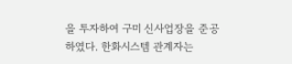을 투자하여 구미 신사업장을 준공하였다. 한화시스템 관계자는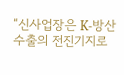“신사업장은 K-방산 수출의 전진기지로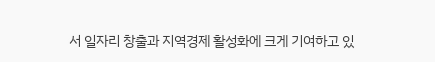서 일자리 창출과 지역경제 활성화에 크게 기여하고 있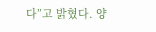다”고 밝혔다. 양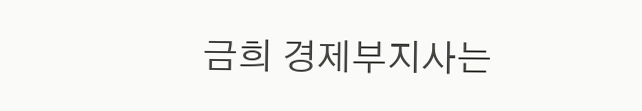금희 경제부지사는